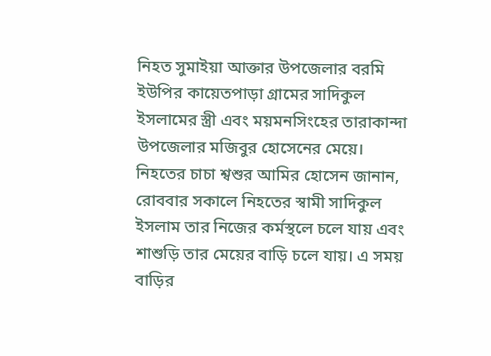নিহত সুমাইয়া আক্তার উপজেলার বরমি ইউপির কায়েতপাড়া গ্রামের সাদিকুল ইসলামের স্ত্রী এবং ময়মনসিংহের তারাকান্দা উপজেলার মজিবুর হোসেনের মেয়ে।
নিহতের চাচা শ্বশুর আমির হোসেন জানান, রোববার সকালে নিহতের স্বামী সাদিকুল ইসলাম তার নিজের কর্মস্থলে চলে যায় এবং শাশুড়ি তার মেয়ের বাড়ি চলে যায়। এ সময় বাড়ির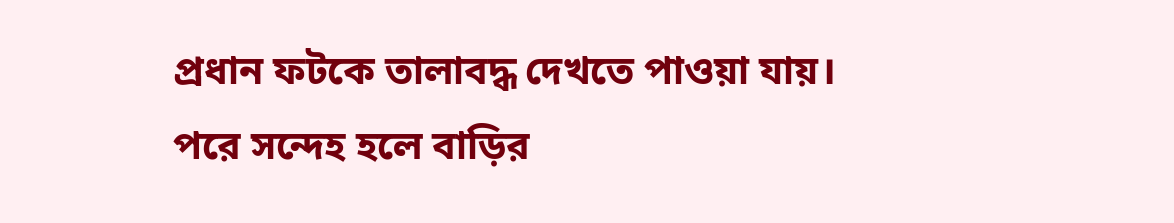প্রধান ফটকে তালাবদ্ধ দেখতে পাওয়া যায়। পরে সন্দেহ হলে বাড়ির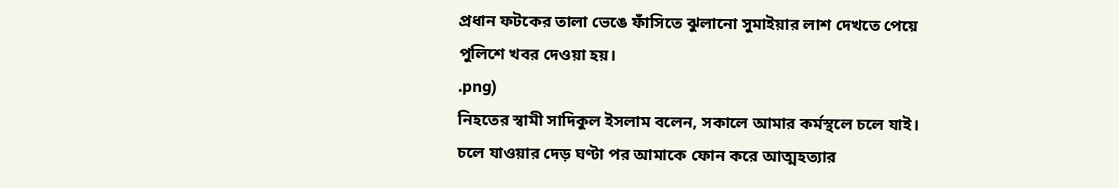প্রধান ফটকের তালা ভেঙে ফাঁসিতে ঝুলানো সুমাইয়ার লাশ দেখতে পেয়ে পুলিশে খবর দেওয়া হয়।
.png)
নিহতের স্বামী সাদিকুল ইসলাম বলেন, সকালে আমার কর্মস্থলে চলে যাই। চলে যাওয়ার দেড় ঘণ্টা পর আমাকে ফোন করে আত্মহত্যার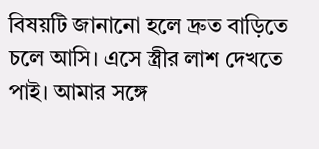বিষয়টি জানানো হলে দ্রুত বাড়িতে চলে আসি। এসে স্ত্রীর লাশ দেখতে পাই। আমার সঙ্গে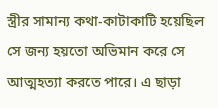স্ত্রীর সামান্য কথা-কাটাকাটি হয়েছিল সে জন্য হয়তো অভিমান করে সে আত্মহত্যা করতে পারে। এ ছাড়া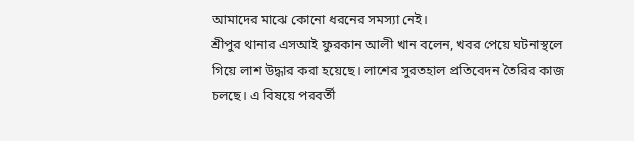আমাদের মাঝে কোনো ধরনের সমস্যা নেই।
শ্রীপুর থানার এসআই ফুরকান আলী খান বলেন, খবর পেয়ে ঘটনাস্থলে গিয়ে লাশ উদ্ধার করা হয়েছে। লাশের সুরতহাল প্রতিবেদন তৈরির কাজ চলছে। এ বিষয়ে পরবর্তী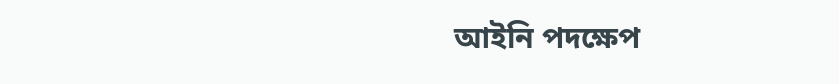আইনি পদক্ষেপ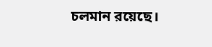চলমান রয়েছে।